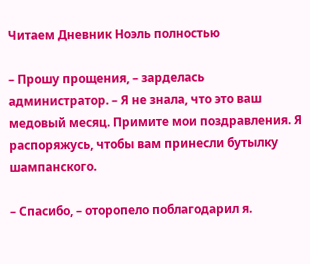Читаем Дневник Ноэль полностью

– Прошу прощения, – зарделась администратор. – Я не знала, что это ваш медовый месяц. Примите мои поздравления. Я распоряжусь, чтобы вам принесли бутылку шампанского.

– Спасибо, – оторопело поблагодарил я.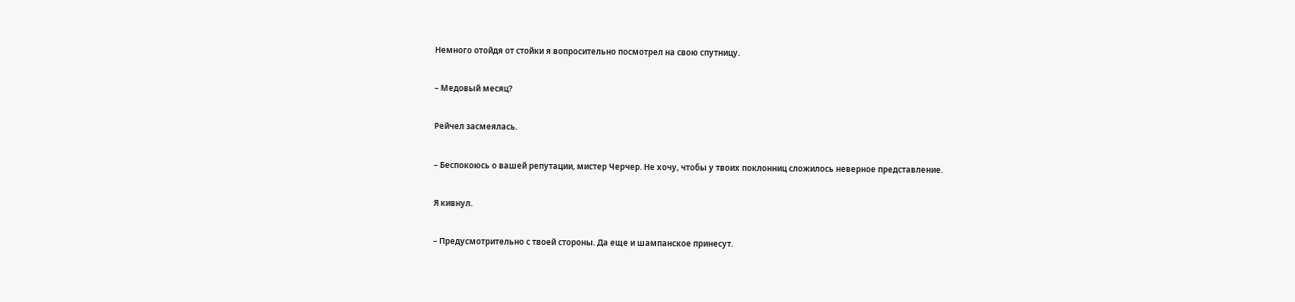Немного отойдя от стойки я вопросительно посмотрел на свою спутницу.

– Медовый месяц?

Рейчел засмеялась.

– Беспокоюсь о вашей репутации, мистер Черчер. Не хочу, чтобы у твоих поклонниц сложилось неверное представление.

Я кивнул.

– Предусмотрительно с твоей стороны. Да еще и шампанское принесут.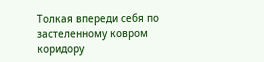Толкая впереди себя по застеленному ковром коридору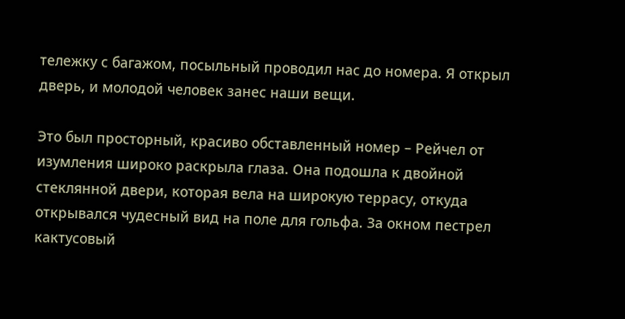тележку с багажом, посыльный проводил нас до номера. Я открыл дверь, и молодой человек занес наши вещи.

Это был просторный, красиво обставленный номер – Рейчел от изумления широко раскрыла глаза. Она подошла к двойной стеклянной двери, которая вела на широкую террасу, откуда открывался чудесный вид на поле для гольфа. За окном пестрел кактусовый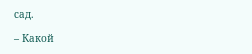сад.

– Какой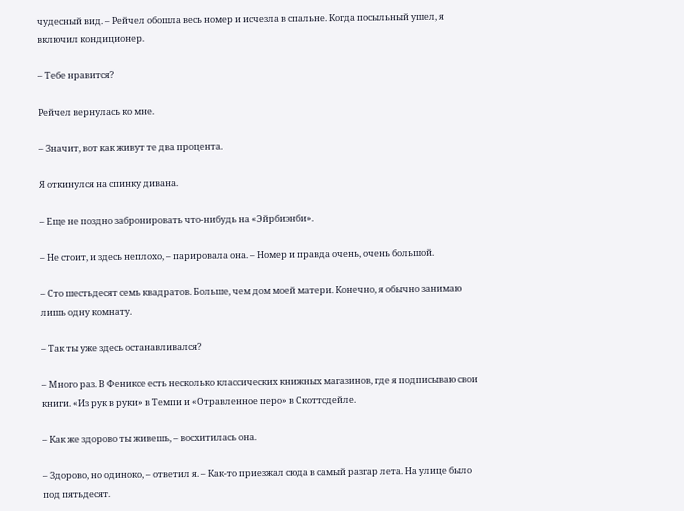чудесный вид. – Рейчел обошла весь номер и исчезла в спальне. Когда посыльный ушел, я включил кондиционер.

– Тебе нравится?

Рейчел вернулась ко мне.

– Значит, вот как живут те два процента.

Я откинулся на спинку дивана.

– Еще не поздно забронировать что-нибудь на «Эйрбиэнби».

– Не стоит, и здесь неплохо, – парировала она. – Номер и правда очень, очень большой.

– Сто шестьдесят семь квадратов. Больше, чем дом моей матери. Конечно, я обычно занимаю лишь одну комнату.

– Так ты уже здесь останавливался?

– Много раз. В Фениксе есть несколько классических книжных магазинов, где я подписываю свои книги. «Из рук в руки» в Темпи и «Отравленное перо» в Скоттсдейле.

– Как же здорово ты живешь, – восхитилась она.

– Здорово, но одиноко, – ответил я. – Как-то приезжал сюда в самый разгар лета. На улице было под пятьдесят.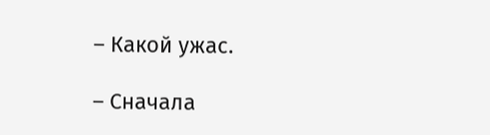– Какой ужас.

– Сначала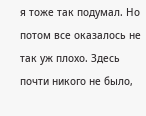я тоже так подумал. Но потом все оказалось не так уж плохо. Здесь почти никого не было,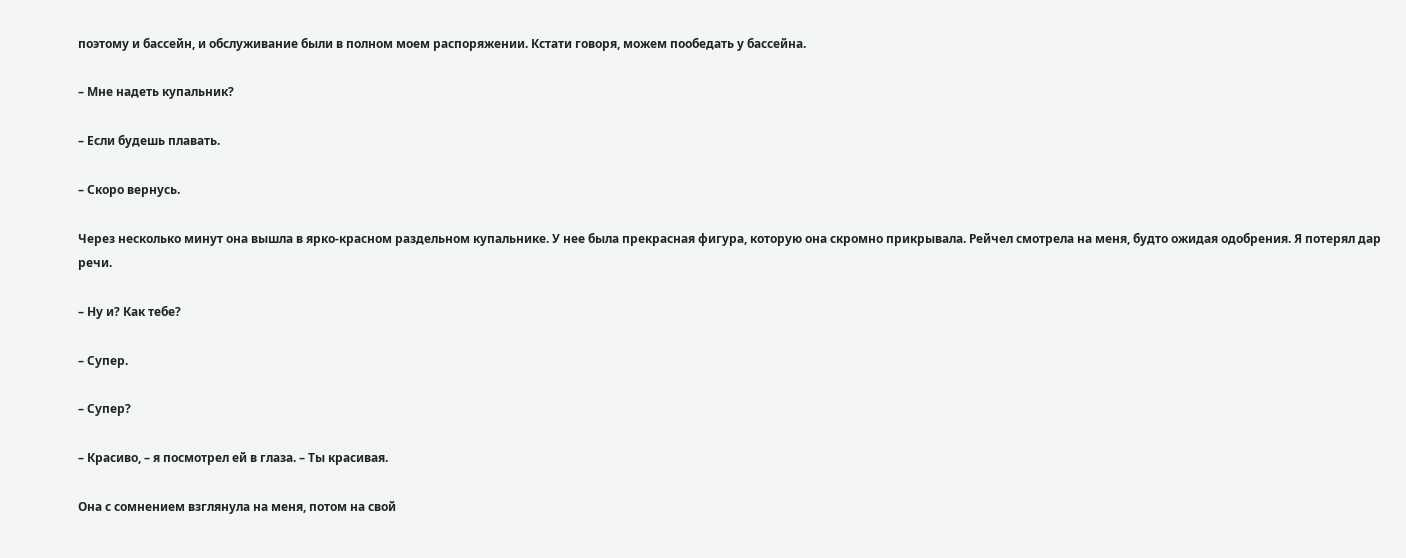поэтому и бассейн, и обслуживание были в полном моем распоряжении. Кстати говоря, можем пообедать у бассейна.

– Мне надеть купальник?

– Если будешь плавать.

– Скоро вернусь.

Через несколько минут она вышла в ярко-красном раздельном купальнике. У нее была прекрасная фигура, которую она скромно прикрывала. Рейчел смотрела на меня, будто ожидая одобрения. Я потерял дар речи.

– Ну и? Как тебе?

– Супер.

– Супер?

– Красиво, – я посмотрел ей в глаза. – Ты красивая.

Она с сомнением взглянула на меня, потом на свой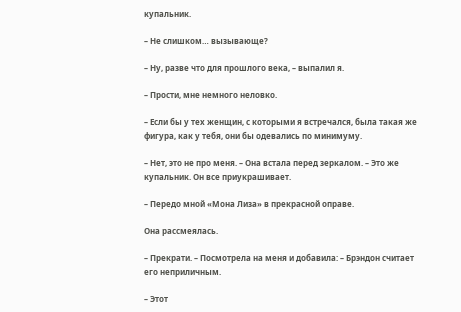купальник.

– Не слишком… вызывающе?

– Ну, разве что для прошлого века, – выпалил я.

– Прости, мне немного неловко.

– Если бы у тех женщин, с которыми я встречался, была такая же фигура, как у тебя, они бы одевались по минимуму.

– Нет, это не про меня. – Она встала перед зеркалом. – Это же купальник. Он все приукрашивает.

– Передо мной «Мона Лиза» в прекрасной оправе.

Она рассмеялась.

– Прекрати. – Посмотрела на меня и добавила: – Брэндон считает его неприличным.

– Этот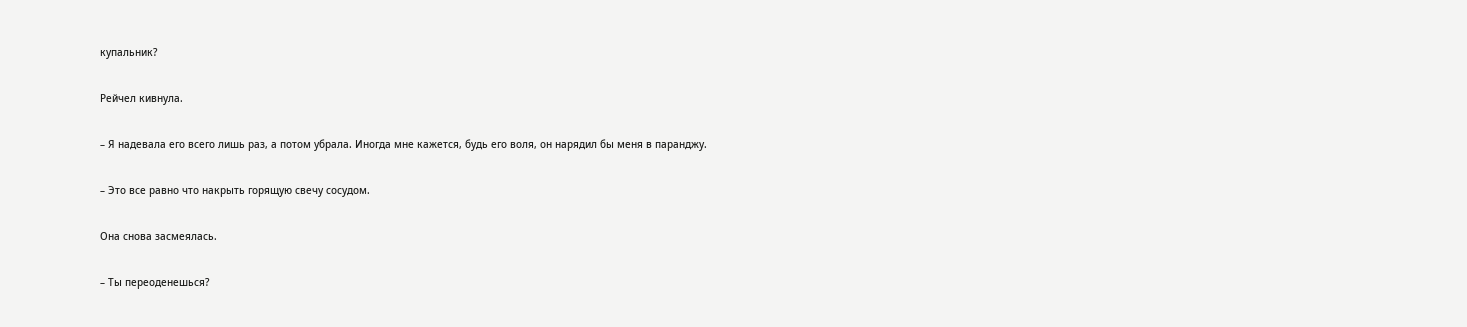купальник?

Рейчел кивнула.

– Я надевала его всего лишь раз, а потом убрала. Иногда мне кажется, будь его воля, он нарядил бы меня в паранджу.

– Это все равно что накрыть горящую свечу сосудом.

Она снова засмеялась.

– Ты переоденешься?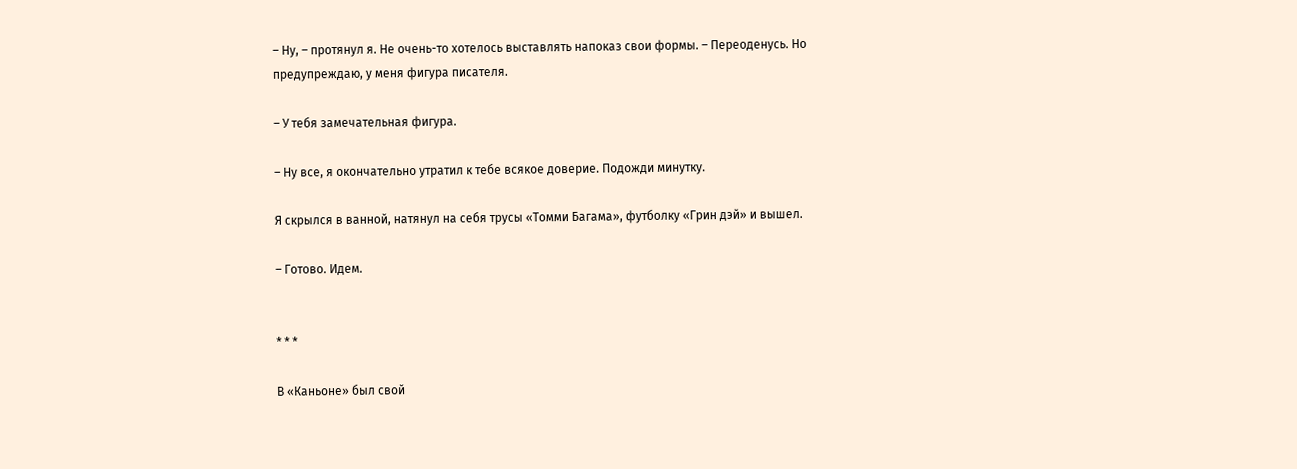– Ну, – протянул я. Не очень-то хотелось выставлять напоказ свои формы. – Переоденусь. Но предупреждаю, у меня фигура писателя.

– У тебя замечательная фигура.

– Ну все, я окончательно утратил к тебе всякое доверие. Подожди минутку.

Я скрылся в ванной, натянул на себя трусы «Томми Багама», футболку «Грин дэй» и вышел.

– Готово. Идем.


* * *

В «Каньоне» был свой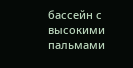бассейн с высокими пальмами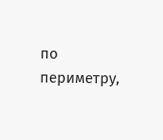по периметру,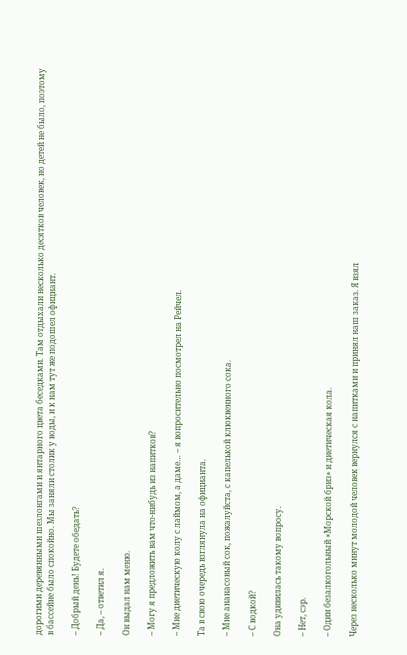дорогими деревянными шезлонгами и янтарного цвета беседками. Там отдыхали несколько десятков человек, но детей не было, поэтому в бассейне было спокойно. Мы заняли столик у воды, и к нам тут же подошел официант.

– Добрый день! Будете обедать?

– Да, – ответил я.

Он выдал нам меню.

– Могу я предложить вам что-нибудь из напитков?

– Мне диетическую колу с лаймом, а даме… – я вопросительно посмотрел на Рейчел.

Та в свою очередь взглянула на официанта.

– Мне ананасовый сок, пожалуйста, с капелькой клюквенного сока.

– С водкой?

Она удивилась такому вопросу.

– Нет, сэр.

– Один безалкогольный «Морской бриз» и диетическая кола.

Через несколько минут молодой человек вернулся с напитками и принял наш заказ. Я взял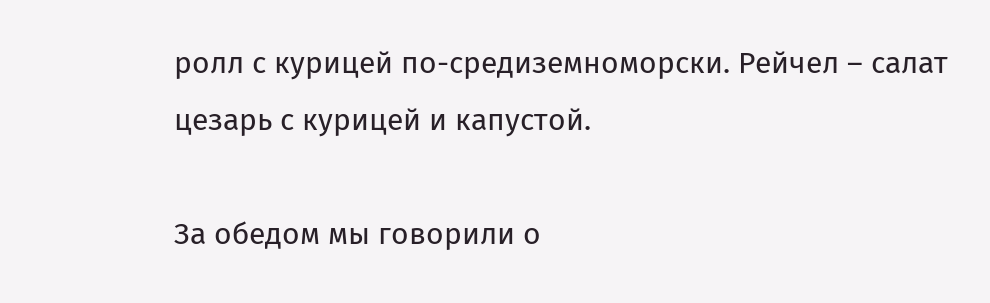ролл с курицей по-средиземноморски. Рейчел – салат цезарь с курицей и капустой.

За обедом мы говорили о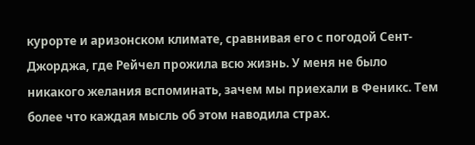курорте и аризонском климате, сравнивая его с погодой Сент-Джорджа, где Рейчел прожила всю жизнь. У меня не было никакого желания вспоминать, зачем мы приехали в Феникс. Тем более что каждая мысль об этом наводила страх.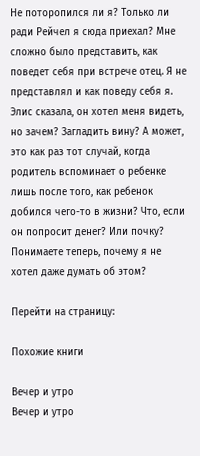Не поторопился ли я? Только ли ради Рейчел я сюда приехал? Мне сложно было представить, как поведет себя при встрече отец. Я не представлял и как поведу себя я. Элис сказала, он хотел меня видеть, но зачем? Загладить вину? А может, это как раз тот случай, когда родитель вспоминает о ребенке лишь после того, как ребенок добился чего-то в жизни? Что, если он попросит денег? Или почку? Понимаете теперь, почему я не хотел даже думать об этом?

Перейти на страницу:

Похожие книги

Вечер и утро
Вечер и утро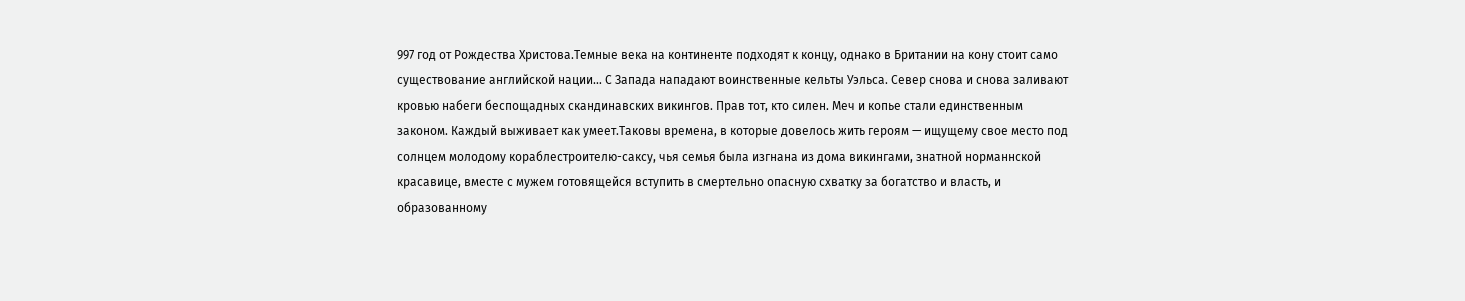997 год от Рождества Христова.Темные века на континенте подходят к концу, однако в Британии на кону стоит само существование английской нации… С Запада нападают воинственные кельты Уэльса. Север снова и снова заливают кровью набеги беспощадных скандинавских викингов. Прав тот, кто силен. Меч и копье стали единственным законом. Каждый выживает как умеет.Таковы времена, в которые довелось жить героям — ищущему свое место под солнцем молодому кораблестроителю-саксу, чья семья была изгнана из дома викингами, знатной норманнской красавице, вместе с мужем готовящейся вступить в смертельно опасную схватку за богатство и власть, и образованному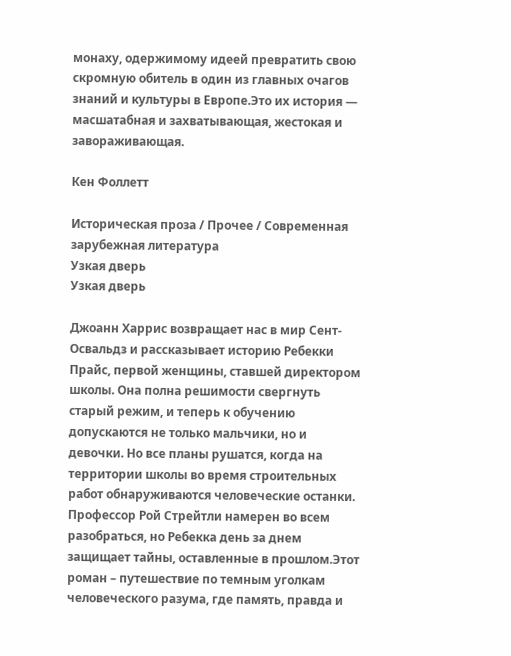монаху, одержимому идеей превратить свою скромную обитель в один из главных очагов знаний и культуры в Европе.Это их история — масшатабная и захватывающая, жестокая и завораживающая.

Кен Фоллетт

Историческая проза / Прочее / Современная зарубежная литература
Узкая дверь
Узкая дверь

Джоанн Харрис возвращает нас в мир Сент-Освальдз и рассказывает историю Ребекки Прайс, первой женщины, ставшей директором школы. Она полна решимости свергнуть старый режим, и теперь к обучению допускаются не только мальчики, но и девочки. Но все планы рушатся, когда на территории школы во время строительных работ обнаруживаются человеческие останки. Профессор Рой Стрейтли намерен во всем разобраться, но Ребекка день за днем защищает тайны, оставленные в прошлом.Этот роман – путешествие по темным уголкам человеческого разума, где память, правда и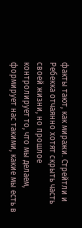факты тают, как миражи. Стрейтли и Ребекка отчаянно хотят скрыть часть своей жизни, но прошлое контролирует то, что мы делаем, формирует нас такими, какие мы есть в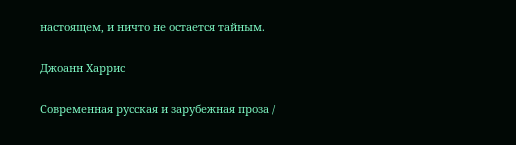настоящем, и ничто не остается тайным.

Джоанн Харрис

Современная русская и зарубежная проза /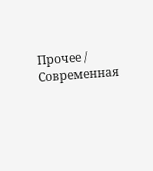Прочее / Современная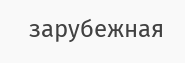зарубежная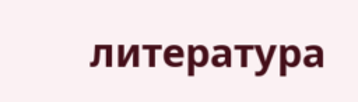литература